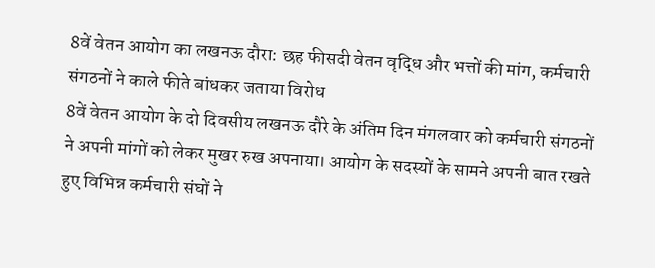8वें वेतन आयोग का लखनऊ दौरा: छह फीसदी वेतन वृद्धि और भत्तों की मांग, कर्मचारी संगठनों ने काले फीते बांधकर जताया विरोध
8वें वेतन आयोग के दो दिवसीय लखनऊ दौरे के अंतिम दिन मंगलवार को कर्मचारी संगठनों ने अपनी मांगों को लेकर मुखर रुख अपनाया। आयोग के सदस्यों के सामने अपनी बात रखते हुए विभिन्न कर्मचारी संघों ने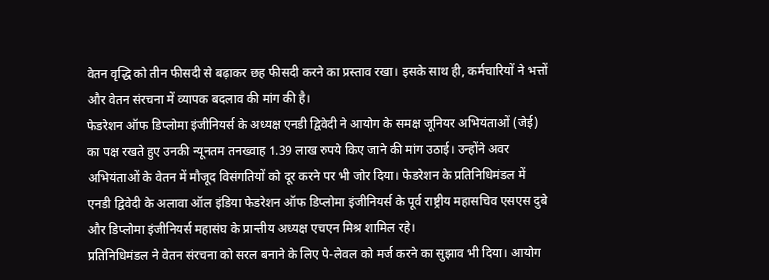वेतन वृद्धि को तीन फीसदी से बढ़ाकर छह फीसदी करने का प्रस्ताव रखा। इसके साथ ही, कर्मचारियों ने भत्तों और वेतन संरचना में व्यापक बदलाव की मांग की है।
फेडरेशन ऑफ डिप्लोमा इंजीनियर्स के अध्यक्ष एनडी द्विवेदी ने आयोग के समक्ष जूनियर अभियंताओं (जेई) का पक्ष रखते हुए उनकी न्यूनतम तनख्वाह 1.39 लाख रुपये किए जाने की मांग उठाई। उन्होंने अवर अभियंताओं के वेतन में मौजूद विसंगतियों को दूर करने पर भी जोर दिया। फेडरेशन के प्रतिनिधिमंडल में एनडी द्विवेदी के अलावा ऑल इंडिया फेडरेशन ऑफ डिप्लोमा इंजीनियर्स के पूर्व राष्ट्रीय महासचिव एसएस दुबे और डिप्लोमा इंजीनियर्स महासंघ के प्रान्तीय अध्यक्ष एचएन मिश्र शामिल रहे।
प्रतिनिधिमंडल ने वेतन संरचना को सरल बनाने के लिए पे-लेवल को मर्ज करने का सुझाव भी दिया। आयोग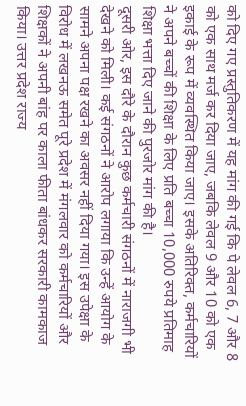को दिए गए प्रस्तुतिकरण में यह मांग की गई कि पे लेवल 6, 7 और 8 को एक साथ मर्ज कर दिया जाए, जबकि लेवल 9 और 10 को एक इकाई के रूप में व्यवस्थित किया जाए। इसके अतिरिक्त, कर्मचारियों ने अपने बच्चों की शिक्षा के लिए प्रति बच्चा 10,000 रुपये प्रतिमाह शिक्षा भत्ता दिए जाने की पुरजोर मांग की है।
दूसरी ओर, इस दौरे के दौरान कुछ कर्मचारी संगठनों में नाराजगी भी देखने को मिली। कई संगठनों ने आरोप लगाया कि उन्हें आयोग के सामने अपना पक्ष रखने का अवसर नहीं दिया गया। इस उपेक्षा के विरोध में लखनऊ समेत पूरे प्रदेश में मंगलवार को कर्मचारियों और शिक्षकों ने अपनी बांह पर काला फीता बांधकर सरकारी कामकाज किया। उत्तर प्रदेश राज्य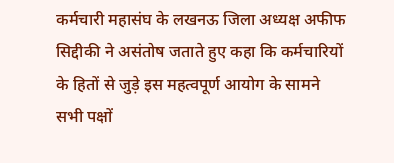कर्मचारी महासंघ के लखनऊ जिला अध्यक्ष अफीफ सिद्दीकी ने असंतोष जताते हुए कहा कि कर्मचारियों के हितों से जुड़े इस महत्वपूर्ण आयोग के सामने सभी पक्षों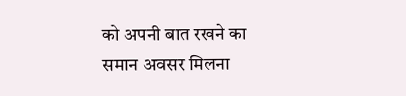को अपनी बात रखने का समान अवसर मिलना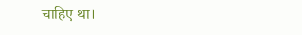चाहिए था।